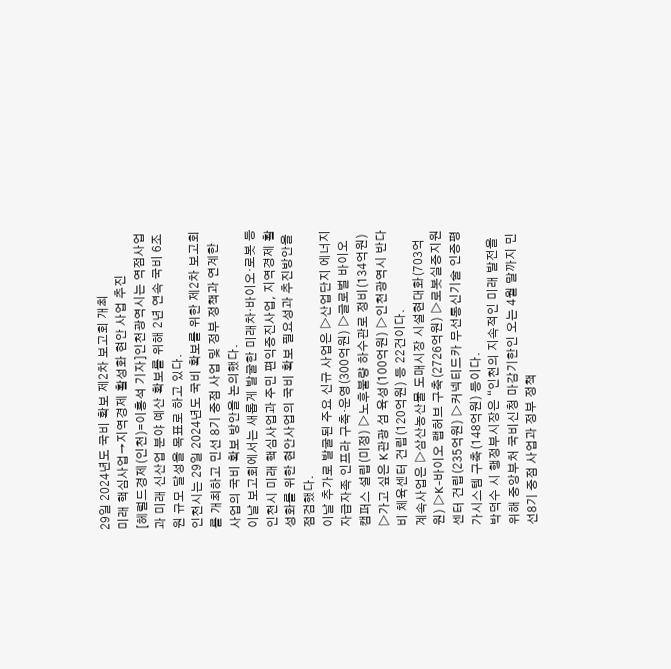29일 2024년도 국비 확보 제2차 보고회 개최
미래 핵심사업→지역경제 활성화 현안 사업 추진
[헤럴드경제(인천)=이홍석 기자]인천광역시는 역점사업과 미래 신산업 분야 예산 확보를 위해 2년 연속 국비 6조원 규모 달성을 목표로 하고 있다.
인천시는 29일 2024년도 국비 확보를 위한 제2차 보고회를 개최하고 민선 8기 중점 사업 및 정부 정책과 연계한 사업의 국비 확보 방안을 논의했다.
이날 보고회에서는 새롭게 발굴한 미래차·바이오·로봇 등 인천시 미래 핵심사업과 주민 편익증진사업, 지역경제 활성화를 위한 현안사업의 국비 확보 필요성과 추진방안을 점검했다.
이날 추가로 발굴된 주요 신규 사업은 ▷산업단지 에너지 자급자족 인프라 구축·운영(300억원) ▷글로벌 바이오 캠퍼스 설립(미정) ▷노후불량 하수관로 정비(134억원) ▷가고 싶은 K관광 섬 육성(100억원) ▷인천광역시 반다비 체육센터 건립(120억원) 등 22건이다.
계속사업은 ▷삼산농산물 도매시장 시설현대화(703억원) ▷K-바이오 랩허브 구축(2726억원) ▷로봇실증지원센터 건립(235억원) ▷커넥티드카 무선통신기술 인증평가시스템 구축(148억원) 등이다.
박덕수 시 행정부시장은 “인천의 지속적인 미래 발전을 위해 중앙부처 국비신청 마감기한인 오는 4월 말까지 민선8기 중점 사업과 정부 정책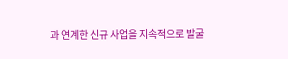과 연계한 신규 사업을 지속적으로 발굴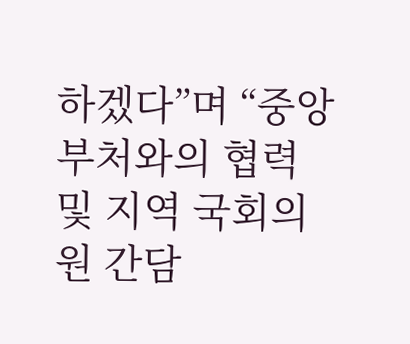하겠다”며 “중앙부처와의 협력 및 지역 국회의원 간담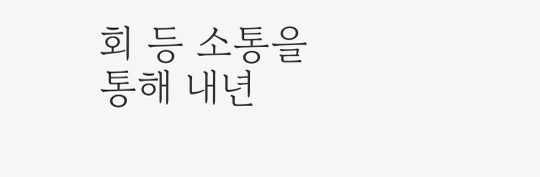회 등 소통을 통해 내년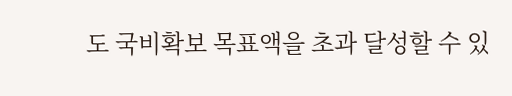도 국비확보 목표액을 초과 달성할 수 있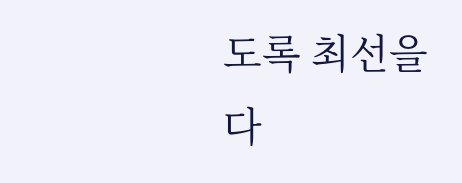도록 최선을 다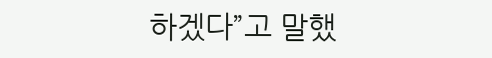하겠다”고 말했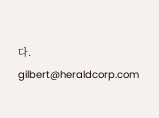다.
gilbert@heraldcorp.com